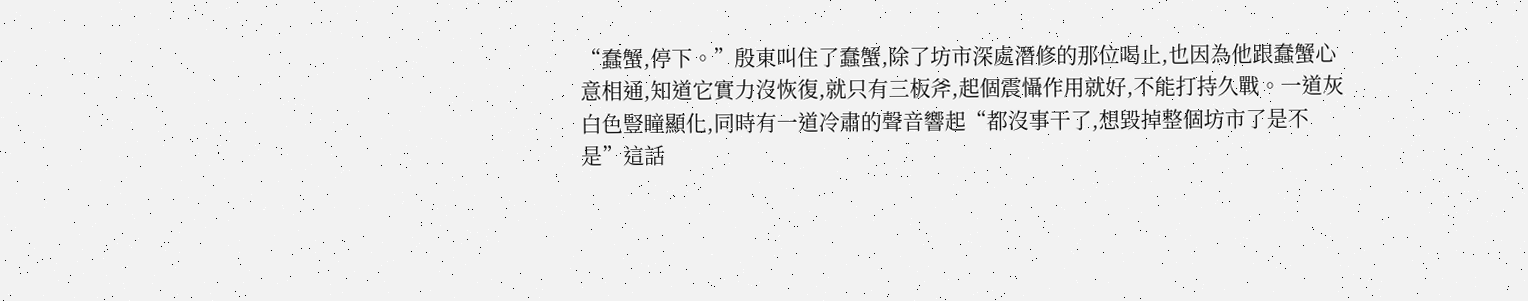“蠢蟹,停下。”殷東叫住了蠢蟹,除了坊市深處潛修的那位喝止,也因為他跟蠢蟹心意相通,知道它實力沒恢復,就只有三板斧,起個震懾作用就好,不能打持久戰。一道灰白色豎瞳顯化,同時有一道冷肅的聲音響起“都沒事干了,想毀掉整個坊市了是不是”這話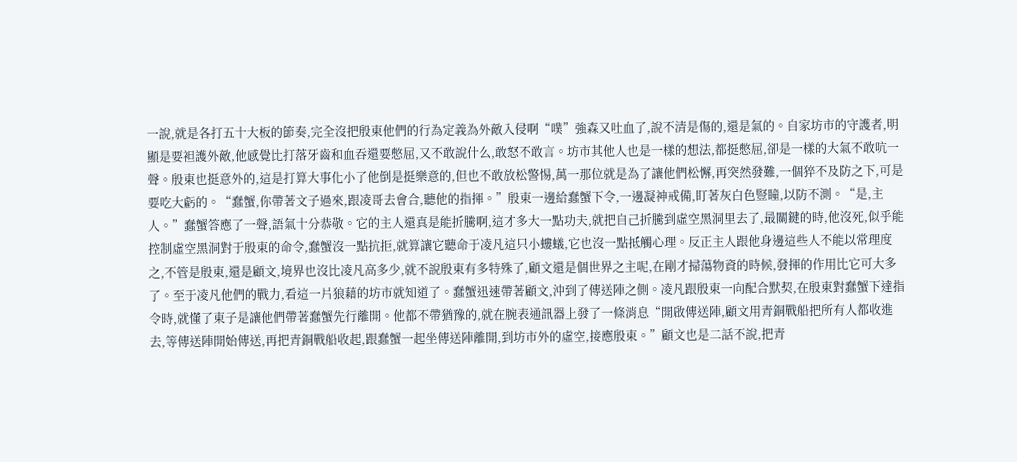一說,就是各打五十大板的節奏,完全沒把殷東他們的行為定義為外敵入侵啊“噗”強森又吐血了,說不清是傷的,還是氣的。自家坊市的守護者,明顯是要袒護外敵,他感覺比打落牙齒和血吞還要憋屈,又不敢說什么,敢怒不敢言。坊市其他人也是一樣的想法,都挺憋屈,卻是一樣的大氣不敢吭一聲。殷東也挺意外的,這是打算大事化小了他倒是挺樂意的,但也不敢放松警惕,萬一那位就是為了讓他們松懈,再突然發難,一個猝不及防之下,可是要吃大虧的。“蠢蟹,你帶著文子過來,跟凌哥去會合,聽他的指揮。”殷東一邊給蠢蟹下令,一邊凝神戒備,盯著灰白色豎瞳,以防不測。“是,主人。”蠢蟹答應了一聲,語氣十分恭敬。它的主人還真是能折騰啊,這才多大一點功夫,就把自己折騰到虛空黑洞里去了,最關鍵的時,他沒死,似乎能控制虛空黑洞對于殷東的命令,蠢蟹沒一點抗拒,就算讓它聽命于凌凡這只小螻蟻,它也沒一點抵觸心理。反正主人跟他身邊這些人不能以常理度之,不管是殷東,還是顧文,境界也沒比凌凡高多少,就不說殷東有多特殊了,顧文還是個世界之主呢,在剛才掃蕩物資的時候,發揮的作用比它可大多了。至于凌凡他們的戰力,看這一片狼藉的坊市就知道了。蠢蟹迅速帶著顧文,沖到了傳送陣之側。凌凡跟殷東一向配合默契,在殷東對蠢蟹下達指令時,就懂了東子是讓他們帶著蠢蟹先行離開。他都不帶猶豫的,就在腕表通訊器上發了一條消息“開啟傳送陣,顧文用青銅戰船把所有人都收進去,等傳送陣開始傳送,再把青銅戰船收起,跟蠢蟹一起坐傳送陣離開,到坊市外的虛空,接應殷東。”顧文也是二話不說,把青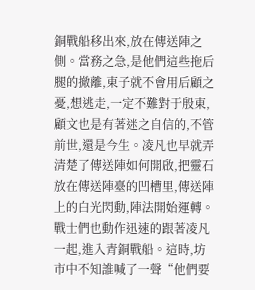銅戰船移出來,放在傳送陣之側。當務之急,是他們這些拖后腿的撤離,東子就不會用后顧之憂,想逃走,一定不難對于殷東,顧文也是有著迷之自信的,不管前世,還是今生。凌凡也早就弄清楚了傳送陣如何開啟,把靈石放在傳送陣臺的凹槽里,傳送陣上的白光閃動,陣法開始運轉。戰士們也動作迅速的跟著凌凡一起,進入青銅戰船。這時,坊市中不知誰喊了一聲“他們要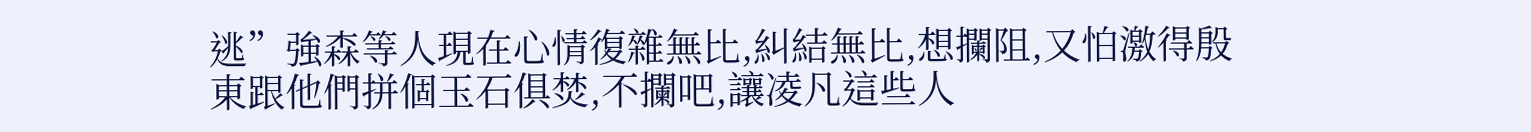逃”強森等人現在心情復雜無比,糾結無比,想攔阻,又怕激得殷東跟他們拼個玉石俱焚,不攔吧,讓凌凡這些人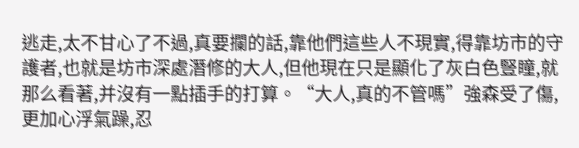逃走,太不甘心了不過,真要攔的話,靠他們這些人不現實,得靠坊市的守護者,也就是坊市深處潛修的大人,但他現在只是顯化了灰白色豎瞳,就那么看著,并沒有一點插手的打算。“大人,真的不管嗎”強森受了傷,更加心浮氣躁,忍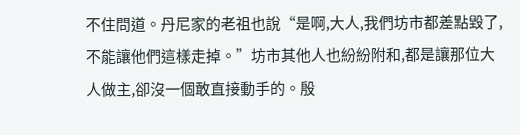不住問道。丹尼家的老祖也說“是啊,大人,我們坊市都差點毀了,不能讓他們這樣走掉。”坊市其他人也紛紛附和,都是讓那位大人做主,卻沒一個敢直接動手的。殷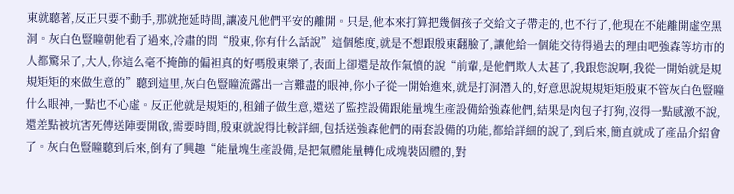東就聽著,反正只要不動手,那就拖延時間,讓凌凡他們平安的離開。只是,他本來打算把幾個孩子交給文子帶走的,也不行了,他現在不能離開虛空黑洞。灰白色豎瞳朝他看了過來,冷肅的問“殷東,你有什么話說”這個態度,就是不想跟殷東翻臉了,讓他給一個能交待得過去的理由吧強森等坊市的人都驚呆了,大人,你這么毫不掩飾的偏袒真的好嗎殷東樂了,表面上卻還是故作氣憤的說“前輩,是他們欺人太甚了,我跟您說啊,我從一開始就是規規矩矩的來做生意的”聽到這里,灰白色豎瞳流露出一言難盡的眼神,你小子從一開始進來,就是打洞潛入的,好意思說規規矩矩殷東不管灰白色豎瞳什么眼神,一點也不心虛。反正他就是規矩的,租鋪子做生意,還送了監控設備跟能量塊生產設備給強森他們,結果是肉包子打狗,沒得一點感激不說,還差點被坑害死傳送陣要開啟,需要時間,殷東就說得比較詳細,包括送強森他們的兩套設備的功能,都給詳細的說了,到后來,簡直就成了產品介紹會了。灰白色豎瞳聽到后來,倒有了興趣“能量塊生產設備,是把氣體能量轉化成塊裝固體的,對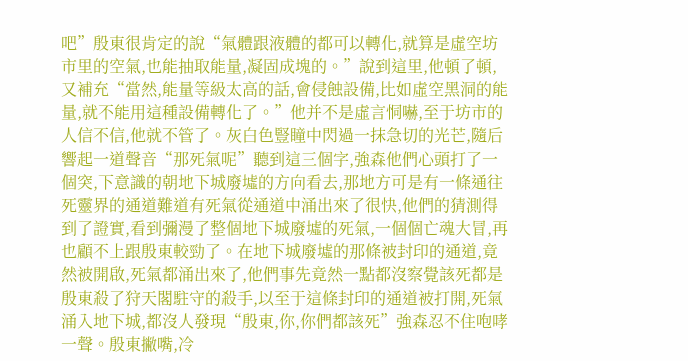吧”殷東很肯定的說“氣體跟液體的都可以轉化,就算是虛空坊市里的空氣,也能抽取能量,凝固成塊的。”說到這里,他頓了頓,又補充“當然,能量等級太高的話,會侵蝕設備,比如虛空黑洞的能量,就不能用這種設備轉化了。”他并不是虛言恫嚇,至于坊市的人信不信,他就不管了。灰白色豎瞳中閃過一抹急切的光芒,隨后響起一道聲音“那死氣呢”聽到這三個字,強森他們心頭打了一個突,下意識的朝地下城廢墟的方向看去,那地方可是有一條通往死靈界的通道難道有死氣從通道中涌出來了很快,他們的猜測得到了證實,看到彌漫了整個地下城廢墟的死氣,一個個亡魂大冒,再也顧不上跟殷東較勁了。在地下城廢墟的那條被封印的通道,竟然被開啟,死氣都涌出來了,他們事先竟然一點都沒察覺該死都是殷東殺了狩天閣駐守的殺手,以至于這條封印的通道被打開,死氣涌入地下城,都沒人發現“殷東,你,你們都該死”強森忍不住咆哮一聲。殷東撇嘴,冷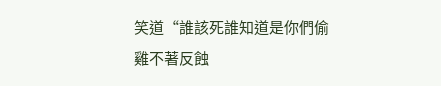笑道“誰該死誰知道是你們偷雞不著反蝕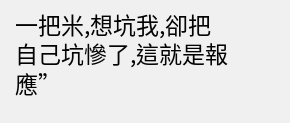一把米,想坑我,卻把自己坑慘了,這就是報應”